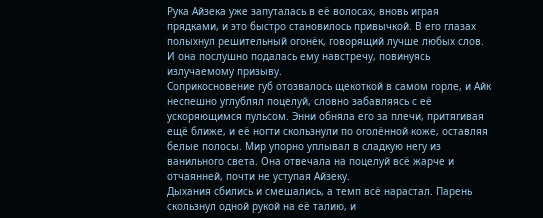Рука Айзека уже запуталась в её волосах, вновь играя прядками, и это быстро становилось привычкой. В его глазах полыхнул решительный огонёк, говорящий лучше любых слов. И она послушно подалась ему навстречу, повинуясь излучаемому призыву.
Соприкосновение губ отозвалось щекоткой в самом горле, и Айк неспешно углублял поцелуй, словно забавляясь с её ускоряющимся пульсом. Энни обняла его за плечи, притягивая ещё ближе, и её ногти скользнули по оголённой коже, оставляя белые полосы. Мир упорно уплывал в сладкую негу из ванильного света. Она отвечала на поцелуй всё жарче и отчаянней, почти не уступая Айзеку.
Дыхания сбились и смешались, а темп всё нарастал. Парень скользнул одной рукой на её талию, и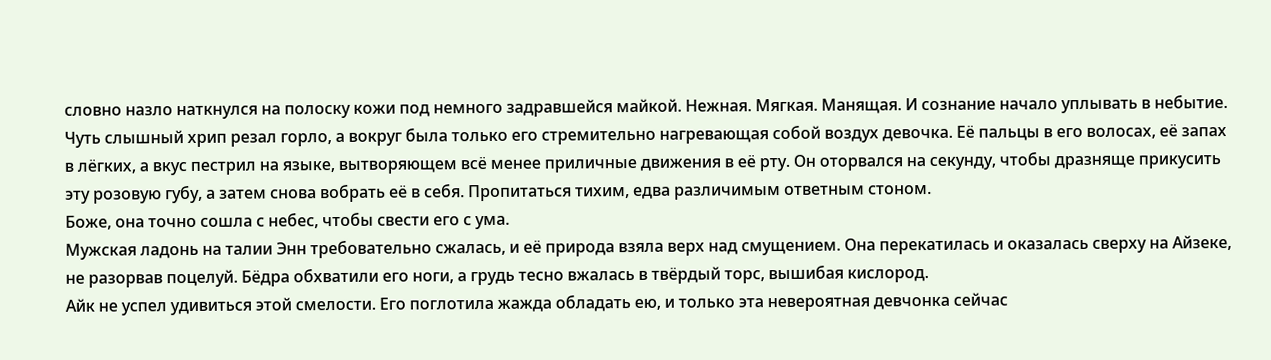словно назло наткнулся на полоску кожи под немного задравшейся майкой. Нежная. Мягкая. Манящая. И сознание начало уплывать в небытие.
Чуть слышный хрип резал горло, а вокруг была только его стремительно нагревающая собой воздух девочка. Её пальцы в его волосах, её запах в лёгких, а вкус пестрил на языке, вытворяющем всё менее приличные движения в её рту. Он оторвался на секунду, чтобы дразняще прикусить эту розовую губу, а затем снова вобрать её в себя. Пропитаться тихим, едва различимым ответным стоном.
Боже, она точно сошла с небес, чтобы свести его с ума.
Мужская ладонь на талии Энн требовательно сжалась, и её природа взяла верх над смущением. Она перекатилась и оказалась сверху на Айзеке, не разорвав поцелуй. Бёдра обхватили его ноги, а грудь тесно вжалась в твёрдый торс, вышибая кислород.
Айк не успел удивиться этой смелости. Его поглотила жажда обладать ею, и только эта невероятная девчонка сейчас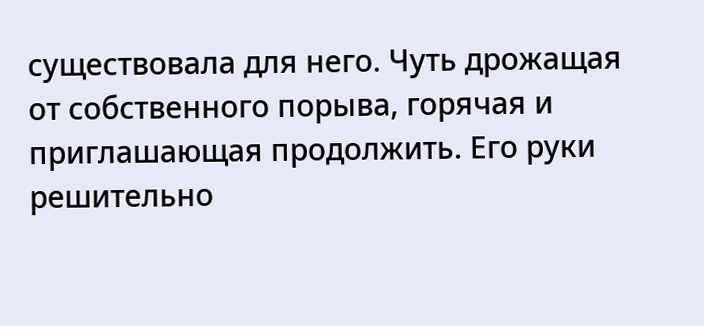существовала для него. Чуть дрожащая от собственного порыва, горячая и приглашающая продолжить. Его руки решительно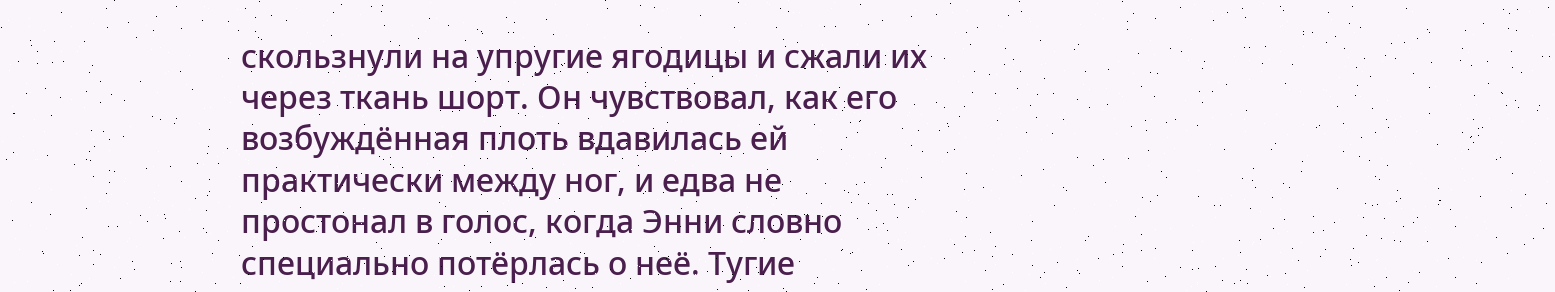скользнули на упругие ягодицы и сжали их через ткань шорт. Он чувствовал, как его возбуждённая плоть вдавилась ей практически между ног, и едва не простонал в голос, когда Энни словно специально потёрлась о неё. Тугие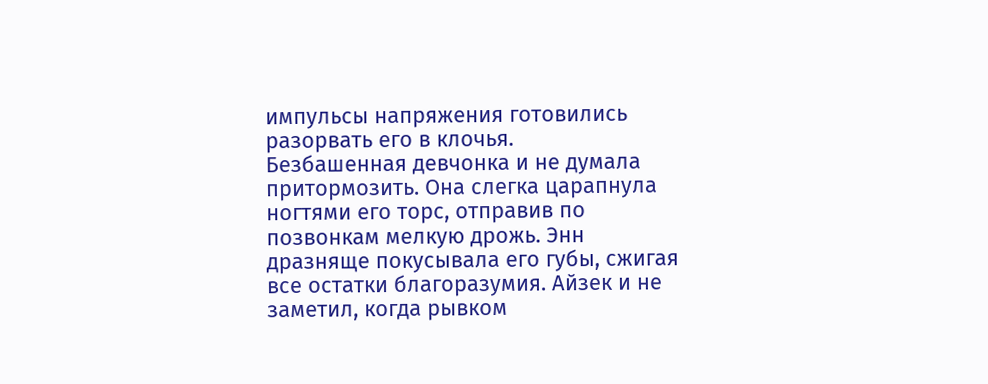импульсы напряжения готовились разорвать его в клочья.
Безбашенная девчонка и не думала притормозить. Она слегка царапнула ногтями его торс, отправив по позвонкам мелкую дрожь. Энн дразняще покусывала его губы, сжигая все остатки благоразумия. Айзек и не заметил, когда рывком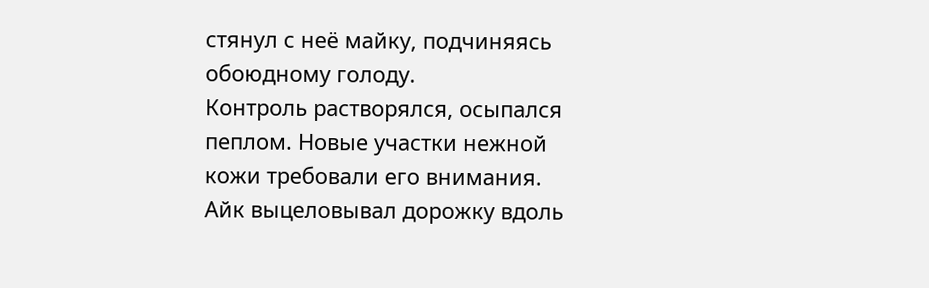стянул с неё майку, подчиняясь обоюдному голоду.
Контроль растворялся, осыпался пеплом. Новые участки нежной кожи требовали его внимания. Айк выцеловывал дорожку вдоль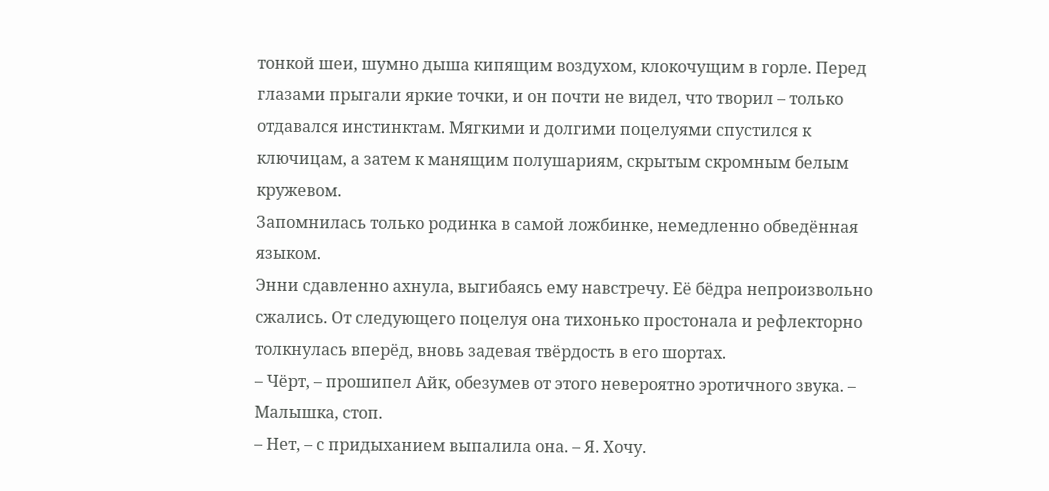тонкой шеи, шумно дыша кипящим воздухом, клокочущим в горле. Перед глазами прыгали яркие точки, и он почти не видел, что творил – только отдавался инстинктам. Мягкими и долгими поцелуями спустился к ключицам, а затем к манящим полушариям, скрытым скромным белым кружевом.
Запомнилась только родинка в самой ложбинке, немедленно обведённая языком.
Энни сдавленно ахнула, выгибаясь ему навстречу. Её бёдра непроизвольно сжались. От следующего поцелуя она тихонько простонала и рефлекторно толкнулась вперёд, вновь задевая твёрдость в его шортах.
– Чёрт, – прошипел Айк, обезумев от этого невероятно эротичного звука. – Малышка, стоп.
– Нет, – с придыханием выпалила она. – Я. Хочу.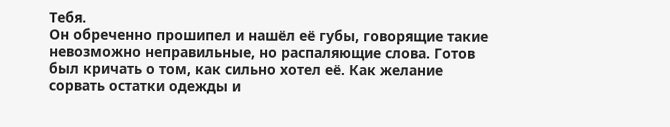Тебя.
Он обреченно прошипел и нашёл её губы, говорящие такие невозможно неправильные, но распаляющие слова. Готов был кричать о том, как сильно хотел её. Как желание сорвать остатки одежды и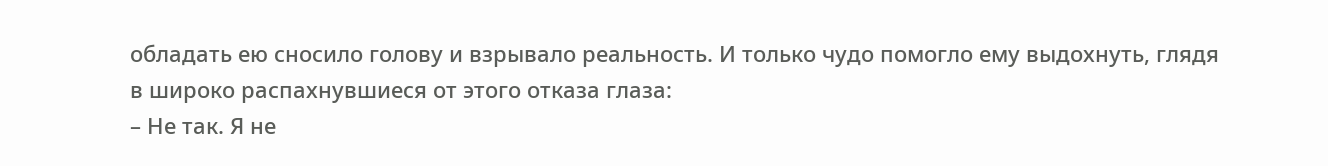обладать ею сносило голову и взрывало реальность. И только чудо помогло ему выдохнуть, глядя в широко распахнувшиеся от этого отказа глаза:
– Не так. Я не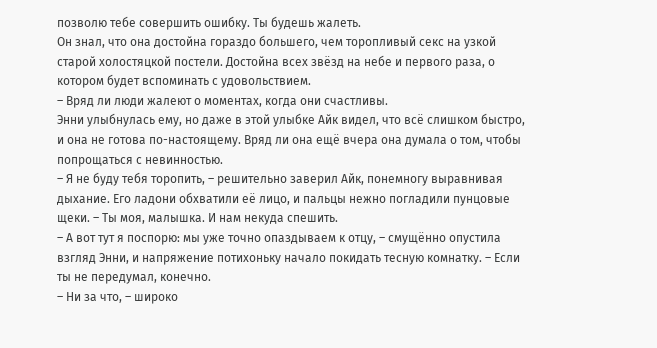позволю тебе совершить ошибку. Ты будешь жалеть.
Он знал, что она достойна гораздо большего, чем торопливый секс на узкой старой холостяцкой постели. Достойна всех звёзд на небе и первого раза, о котором будет вспоминать с удовольствием.
– Вряд ли люди жалеют о моментах, когда они счастливы.
Энни улыбнулась ему, но даже в этой улыбке Айк видел, что всё слишком быстро, и она не готова по-настоящему. Вряд ли она ещё вчера она думала о том, чтобы попрощаться с невинностью.
– Я не буду тебя торопить, – решительно заверил Айк, понемногу выравнивая дыхание. Его ладони обхватили её лицо, и пальцы нежно погладили пунцовые щеки. – Ты моя, малышка. И нам некуда спешить.
– А вот тут я поспорю: мы уже точно опаздываем к отцу, – смущённо опустила взгляд Энни, и напряжение потихоньку начало покидать тесную комнатку. – Если ты не передумал, конечно.
– Ни за что, – широко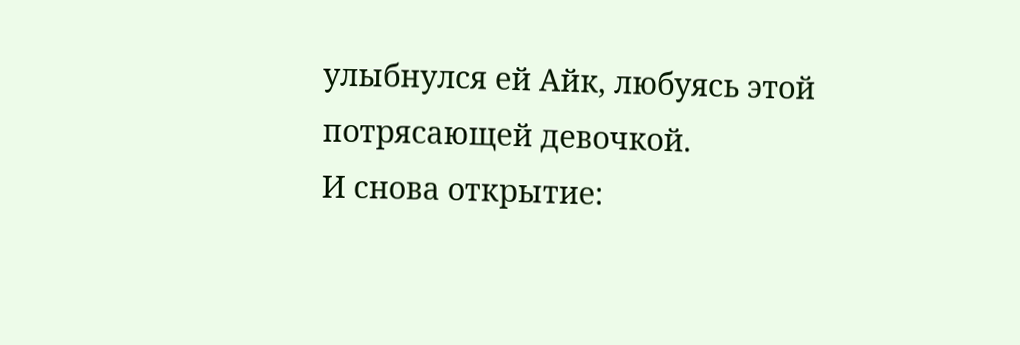улыбнулся ей Айк, любуясь этой потрясающей девочкой.
И снова открытие: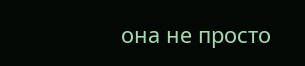она не просто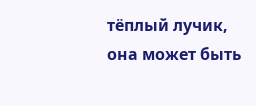тёплый лучик, она может быть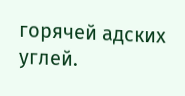горячей адских углей.